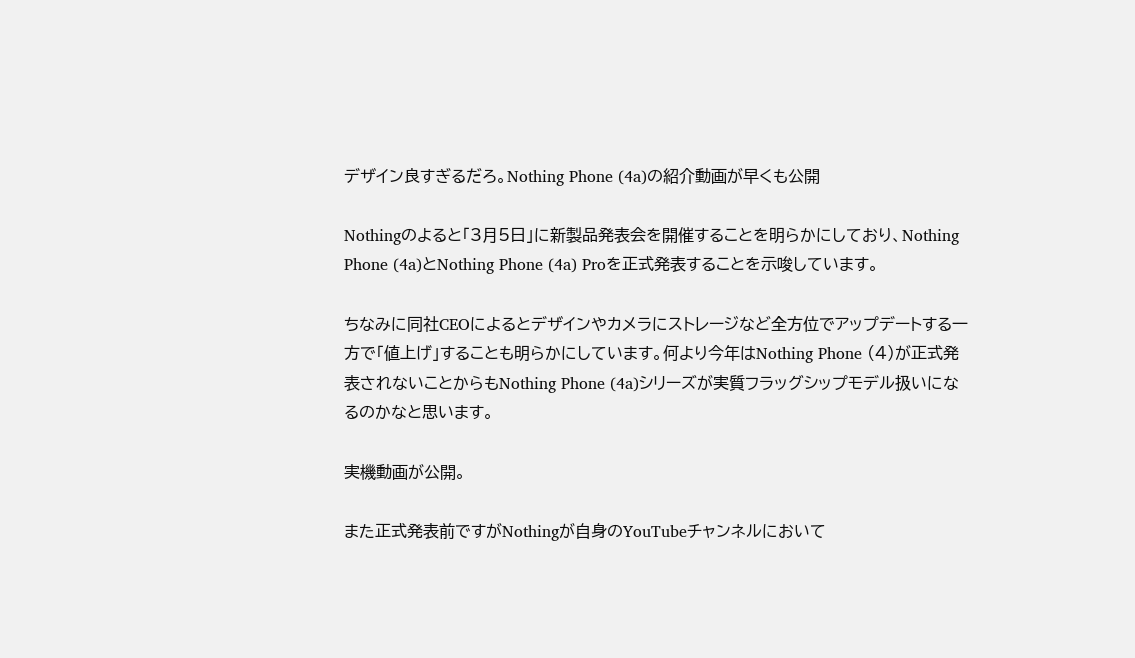デザイン良すぎるだろ。Nothing Phone (4a)の紹介動画が早くも公開

Nothingのよると「3月5日」に新製品発表会を開催することを明らかにしており、Nothing Phone (4a)とNothing Phone (4a) Proを正式発表することを示唆しています。

ちなみに同社CEOによるとデザインやカメラにストレージなど全方位でアップデートする一方で「値上げ」することも明らかにしています。何より今年はNothing Phone (4)が正式発表されないことからもNothing Phone (4a)シリーズが実質フラッグシップモデル扱いになるのかなと思います。

実機動画が公開。

また正式発表前ですがNothingが自身のYouTubeチャンネルにおいて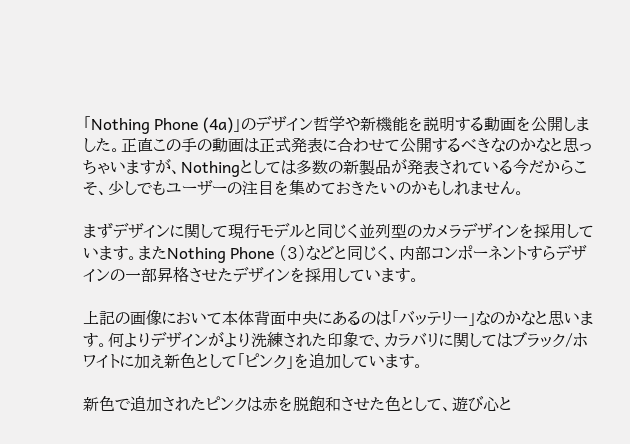「Nothing Phone (4a)」のデザイン哲学や新機能を説明する動画を公開しました。正直この手の動画は正式発表に合わせて公開するべきなのかなと思っちゃいますが、Nothingとしては多数の新製品が発表されている今だからこそ、少しでもユーザーの注目を集めておきたいのかもしれません。

まずデザインに関して現行モデルと同じく並列型のカメラデザインを採用しています。またNothing Phone (3)などと同じく、内部コンポーネントすらデザインの一部昇格させたデザインを採用しています。

上記の画像において本体背面中央にあるのは「バッテリー」なのかなと思います。何よりデザインがより洗練された印象で、カラバリに関してはブラック/ホワイトに加え新色として「ピンク」を追加しています。

新色で追加されたピンクは赤を脱飽和させた色として、遊び心と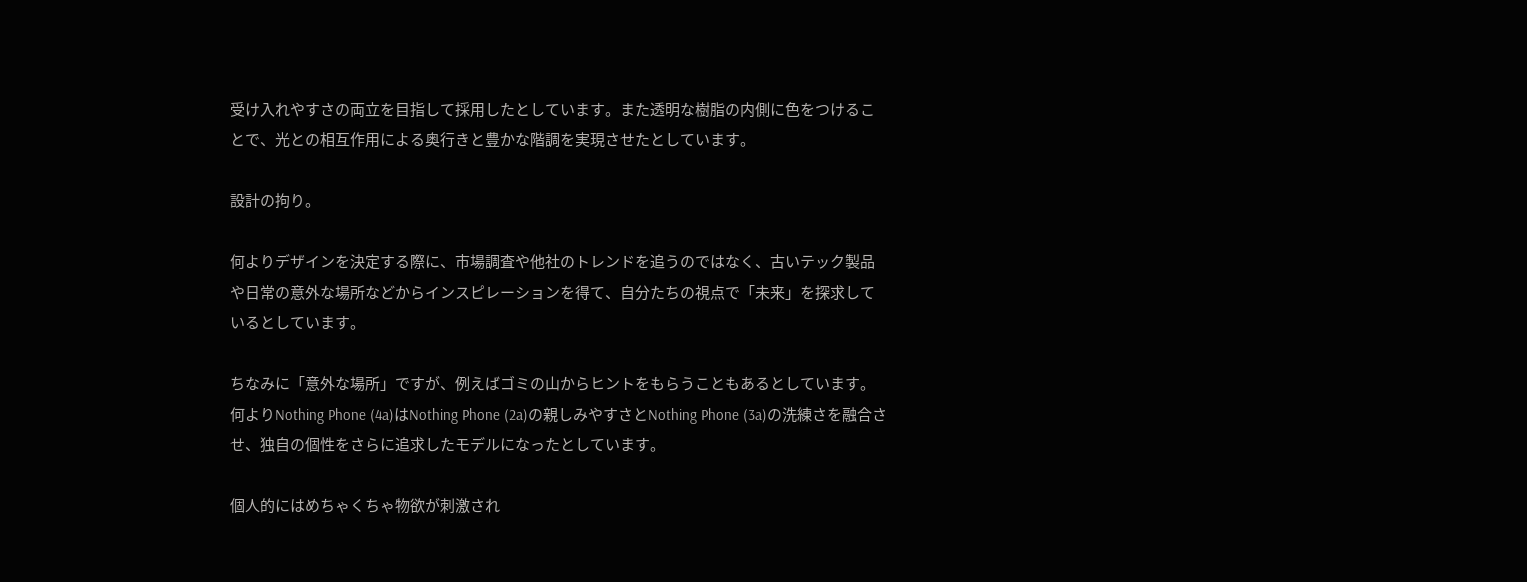受け入れやすさの両立を目指して採用したとしています。また透明な樹脂の内側に色をつけることで、光との相互作用による奥行きと豊かな階調を実現させたとしています。

設計の拘り。

何よりデザインを決定する際に、市場調査や他社のトレンドを追うのではなく、古いテック製品や日常の意外な場所などからインスピレーションを得て、自分たちの視点で「未来」を探求しているとしています。

ちなみに「意外な場所」ですが、例えばゴミの山からヒントをもらうこともあるとしています。何よりNothing Phone (4a)はNothing Phone (2a)の親しみやすさとNothing Phone (3a)の洗練さを融合させ、独自の個性をさらに追求したモデルになったとしています。

個人的にはめちゃくちゃ物欲が刺激され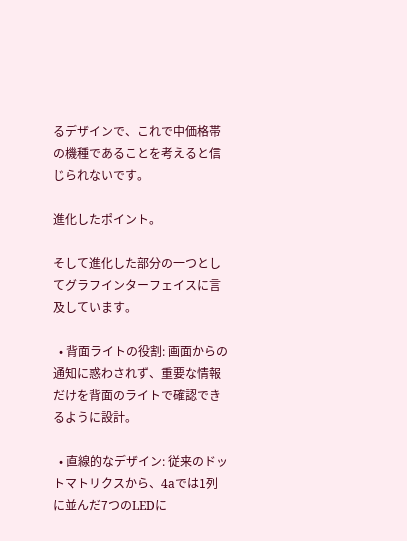るデザインで、これで中価格帯の機種であることを考えると信じられないです。

進化したポイント。

そして進化した部分の一つとしてグラフインターフェイスに言及しています。

  • 背面ライトの役割: 画面からの通知に惑わされず、重要な情報だけを背面のライトで確認できるように設計。

  • 直線的なデザイン: 従来のドットマトリクスから、4aでは1列に並んだ7つのLEDに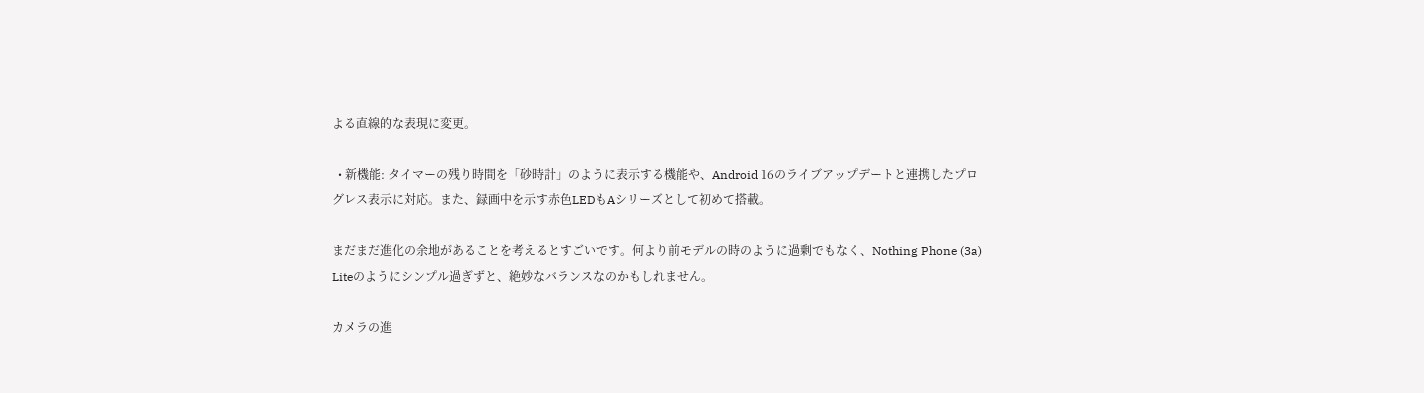よる直線的な表現に変更。

  • 新機能: タイマーの残り時間を「砂時計」のように表示する機能や、Android 16のライブアップデートと連携したプログレス表示に対応。また、録画中を示す赤色LEDもAシリーズとして初めて搭載。

まだまだ進化の余地があることを考えるとすごいです。何より前モデルの時のように過剰でもなく、Nothing Phone (3a) Liteのようにシンプル過ぎずと、絶妙なバランスなのかもしれません。

カメラの進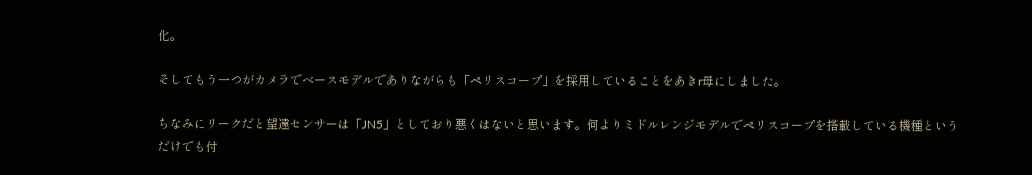化。

そしてもう一つがカメラでベースモデルでありながらも「ペリスコープ」を採用していることをあきr母にしました。

ちなみにリークだと望遠センサーは「JN5」としており悪くはないと思います。何よりミドルレンジモデルでペリスコープを搭載している機種というだけでも付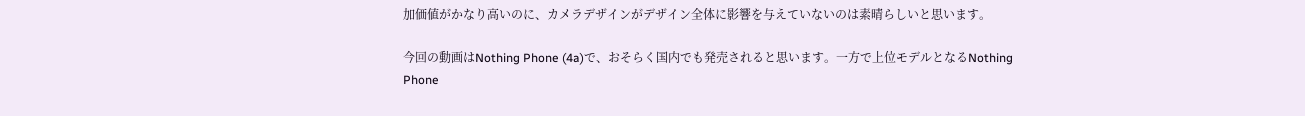加価値がかなり高いのに、カメラデザインがデザイン全体に影響を与えていないのは素晴らしいと思います。

今回の動画はNothing Phone (4a)で、おそらく国内でも発売されると思います。一方で上位モデルとなるNothing Phone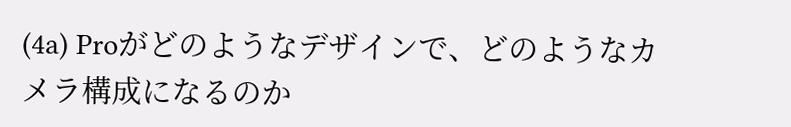(4a) Proがどのようなデザインで、どのようなカメラ構成になるのか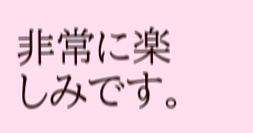非常に楽しみです。